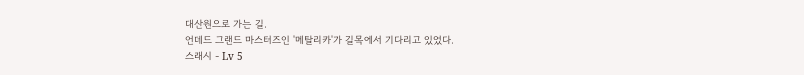대산원으로 가는 길.
언데드 그랜드 마스터즈인 '메탈리카'가 길목에서 기다리고 있었다.
스래시 - Lv 5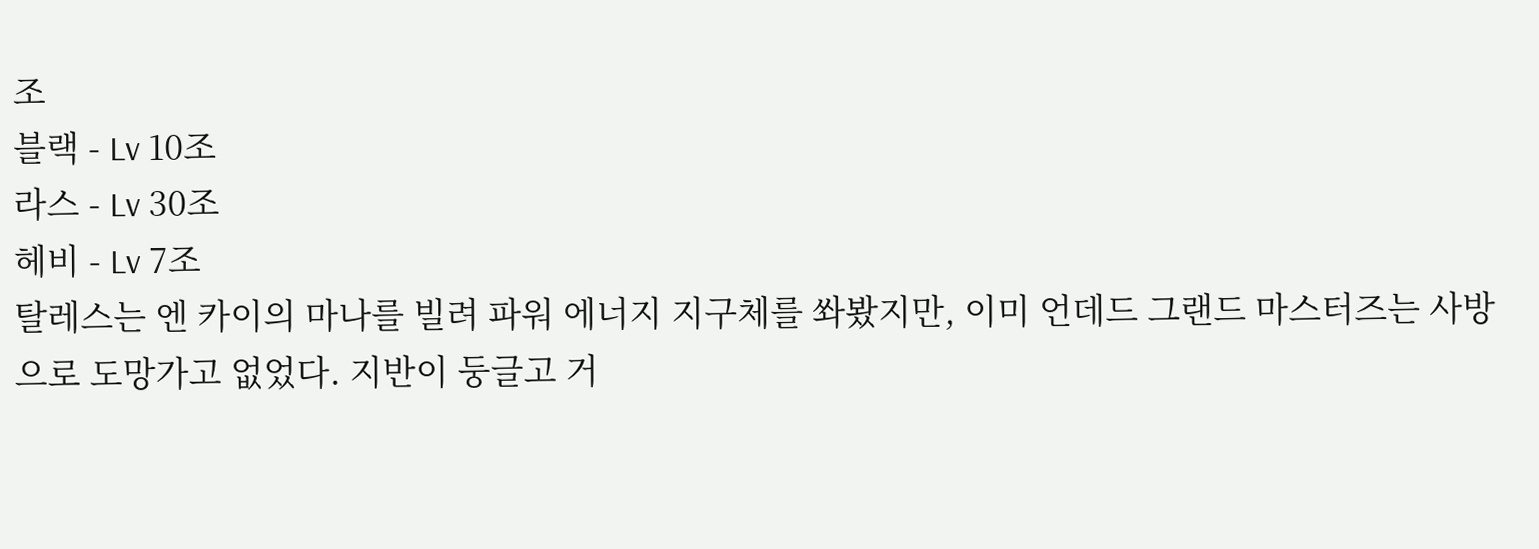조
블랙 - Lv 10조
라스 - Lv 30조
헤비 - Lv 7조
탈레스는 엔 카이의 마나를 빌려 파워 에너지 지구체를 쏴봤지만, 이미 언데드 그랜드 마스터즈는 사방으로 도망가고 없었다. 지반이 둥글고 거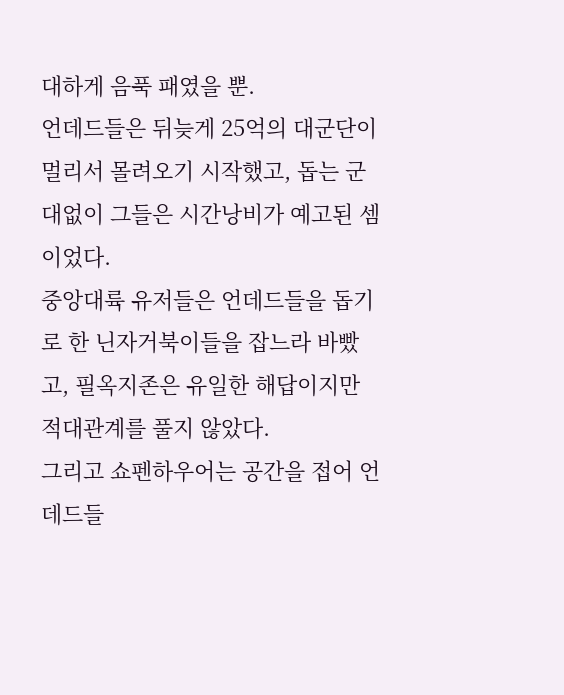대하게 음푹 패였을 뿐.
언데드들은 뒤늦게 25억의 대군단이 멀리서 몰려오기 시작했고, 돕는 군대없이 그들은 시간낭비가 예고된 셈이었다.
중앙대륙 유저들은 언데드들을 돕기로 한 닌자거북이들을 잡느라 바빴고, 필옥지존은 유일한 해답이지만 적대관계를 풀지 않았다.
그리고 쇼펜하우어는 공간을 접어 언데드들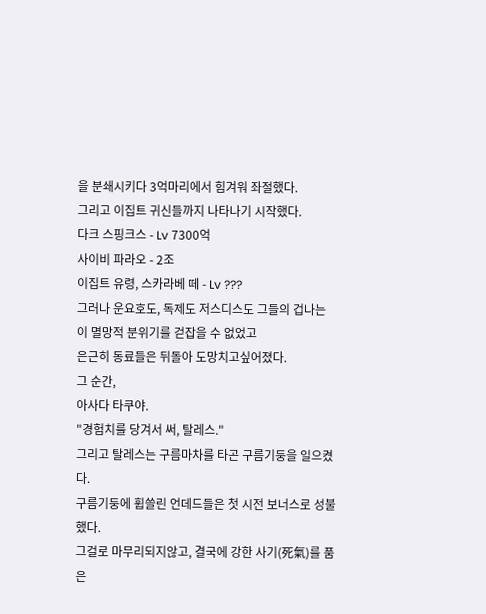을 분쇄시키다 3억마리에서 힘겨워 좌절했다.
그리고 이집트 귀신들까지 나타나기 시작했다.
다크 스핑크스 - Lv 7300억
사이비 파라오 - 2조
이집트 유령, 스카라베 떼 - Lv ???
그러나 운요호도, 독제도 저스디스도 그들의 겁나는 이 멸망적 분위기를 걷잡을 수 없었고
은근히 동료들은 뒤돌아 도망치고싶어졌다.
그 순간,
아사다 타쿠야.
"경험치를 당겨서 써, 탈레스."
그리고 탈레스는 구름마차를 타곤 구름기둥을 일으켰다.
구름기둥에 휩쓸린 언데드들은 첫 시전 보너스로 성불했다.
그걸로 마무리되지않고, 결국에 강한 사기(死氣)를 품은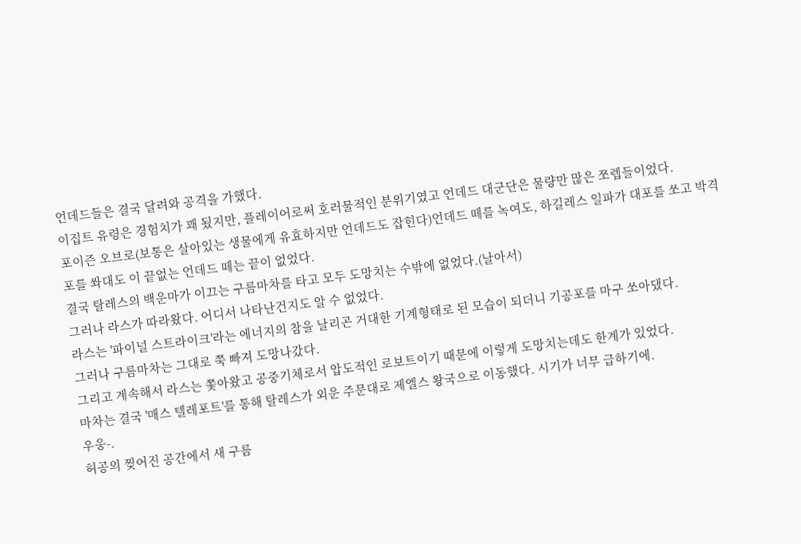언데드들은 결국 달려와 공격을 가했다.
이집트 유령은 경험치가 꽤 됬지만, 플레이어로써 호러물적인 분위기였고 언데드 대군단은 물량만 많은 쪼렙들이었다.
포이즌 오브로(보통은 살아있는 생물에게 유효하지만 언데드도 잡힌다)언데드 떼를 녹여도, 하길레스 일파가 대포를 쏘고 박격포를 쏴대도 이 끝없는 언데드 떼는 끝이 없었다.
결국 탈레스의 백운마가 이끄는 구름마차를 타고 모두 도망치는 수밖에 없었다.(날아서)
그러나 라스가 따라왔다. 어디서 나타난건지도 알 수 없었다.
라스는 '파이널 스트라이크'라는 에너지의 참을 날리곤 거대한 기계형태로 된 모습이 되더니 기공포를 마구 쏘아댔다.
그러나 구름마차는 그대로 쭉 빠져 도망나갔다.
그리고 계속해서 라스는 쫓아왔고 공중기체로서 압도적인 로보트이기 때문에 이렇게 도망치는데도 한계가 있었다.
마차는 결국 '매스 텔레포트'를 통해 탈레스가 외운 주문대로 제엘스 왕국으로 이동했다. 시기가 너무 급하기에.
우웅-.
허공의 찢어진 공간에서 새 구름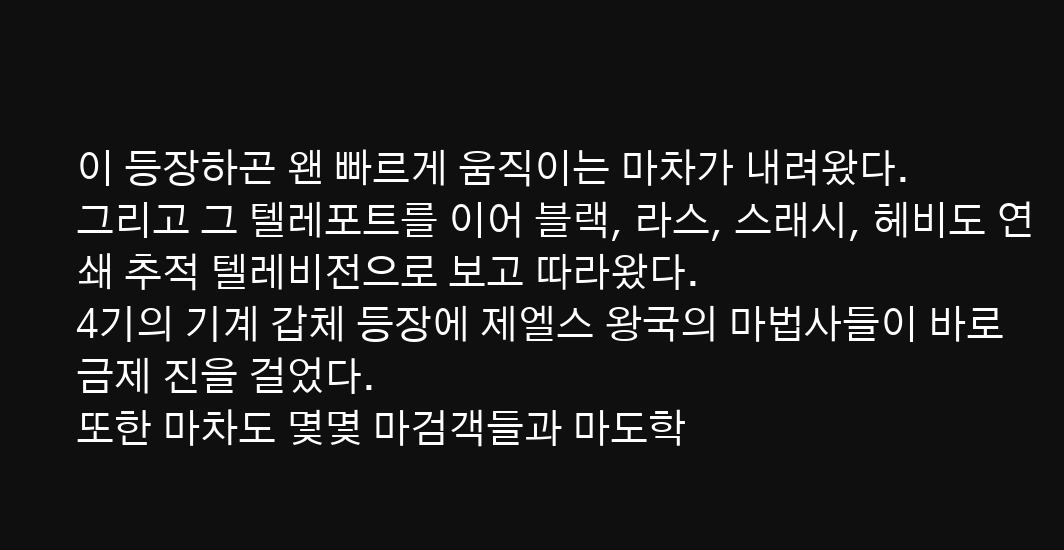이 등장하곤 왠 빠르게 움직이는 마차가 내려왔다.
그리고 그 텔레포트를 이어 블랙, 라스, 스래시, 헤비도 연쇄 추적 텔레비전으로 보고 따라왔다.
4기의 기계 갑체 등장에 제엘스 왕국의 마법사들이 바로 금제 진을 걸었다.
또한 마차도 몇몇 마검객들과 마도학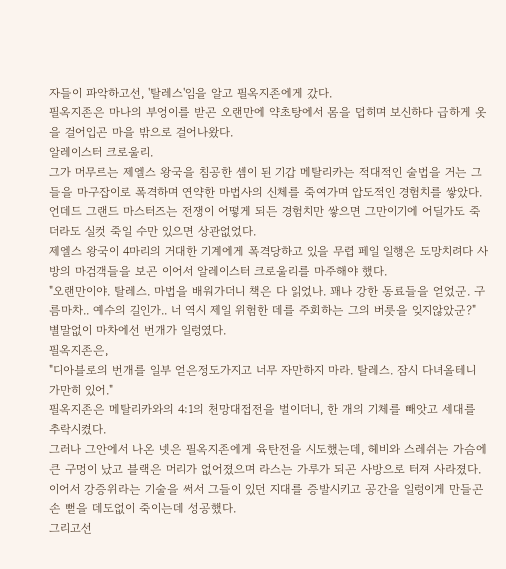자들이 파악하고선, '탈레스'임을 알고 필옥지존에게 갔다.
필옥지존은 마나의 부엉이를 받곤 오랜만에 약초탕에서 몸을 덥히며 보신하다 급하게 옷을 걸어입곤 마을 밖으로 걸어나왔다.
알레이스터 크로울리.
그가 머무르는 제엘스 왕국을 침공한 셈이 된 기갑 메탈리카는 적대적인 술법을 거는 그들을 마구잡이로 폭격하며 연약한 마법사의 신체를 죽여가며 압도적인 경험치를 쌓았다.
언데드 그랜드 마스터즈는 전쟁이 어떻게 되든 경험치만 쌓으면 그만이기에 어딜가도 죽더라도 실컷 죽일 수만 있으면 상관없었다.
제엘스 왕국이 4마리의 거대한 기계에게 폭격당하고 있을 무렵 페일 일행은 도망치려다 사방의 마검객들을 보곤 이어서 알레이스터 크로울리를 마주해야 했다.
"오랜만이야. 탈레스. 마법을 배워가더니 책은 다 읽었나. 꽤나 강한 동료들을 얻었군. 구름마차.. 예수의 길인가.. 너 역시 제일 위험한 데를 주회하는 그의 버릇을 잊지않았군?"
별말없이 마차에선 번개가 일렁였다.
필옥지존은,
"디아블로의 번개를 일부 얻은정도가지고 너무 자만하지 마라. 탈레스. 잠시 다녀올테니 가만히 있어."
필옥지존은 메탈리카와의 4:1의 천망대접전을 벌이더니, 한 개의 기체를 빼앗고 세대를 추락시켰다.
그러나 그안에서 나온 넷은 필옥지존에게 육탄전을 시도했는데, 헤비와 스레쉬는 가슴에 큰 구멍이 났고 블랙은 머리가 없어졌으며 라스는 가루가 되곤 사방으로 터져 사라졌다.
이어서 강증위라는 기술을 써서 그들이 있던 지대를 증발시키고 공간을 일렁이게 만들곤 손 뻗을 데도없이 죽이는데 성공했다.
그리고선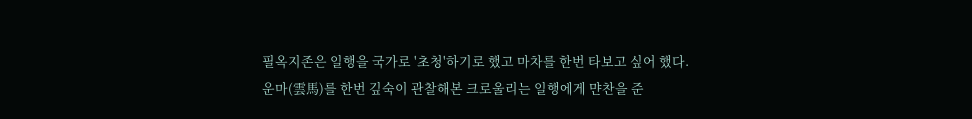필옥지존은 일행을 국가로 '초청'하기로 했고 마차를 한번 타보고 싶어 했다.
운마(雲馬)를 한번 깊숙이 관찰해본 크로울리는 일행에게 먄찬을 준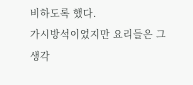비하도록 했다.
가시방석이었지만 요리들은 그 생각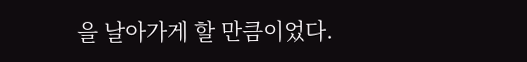을 날아가게 할 만큼이었다.